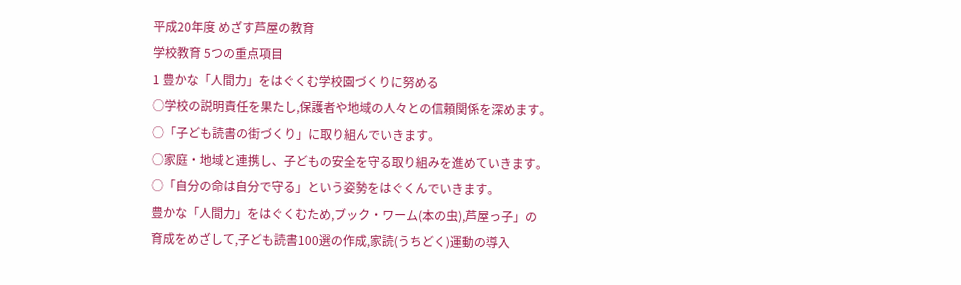平成20年度 めざす芦屋の教育
学校教育 5つの重点項目
1 豊かな「人間力」をはぐくむ学校園づくりに努める
○学校の説明責任を果たし,保護者や地域の人々との信頼関係を深めます。
○「子ども読書の街づくり」に取り組んでいきます。
○家庭・地域と連携し、子どもの安全を守る取り組みを進めていきます。
○「自分の命は自分で守る」という姿勢をはぐくんでいきます。
豊かな「人間力」をはぐくむため,ブック・ワーム(本の虫),芦屋っ子」の
育成をめざして,子ども読書100選の作成,家読(うちどく)運動の導入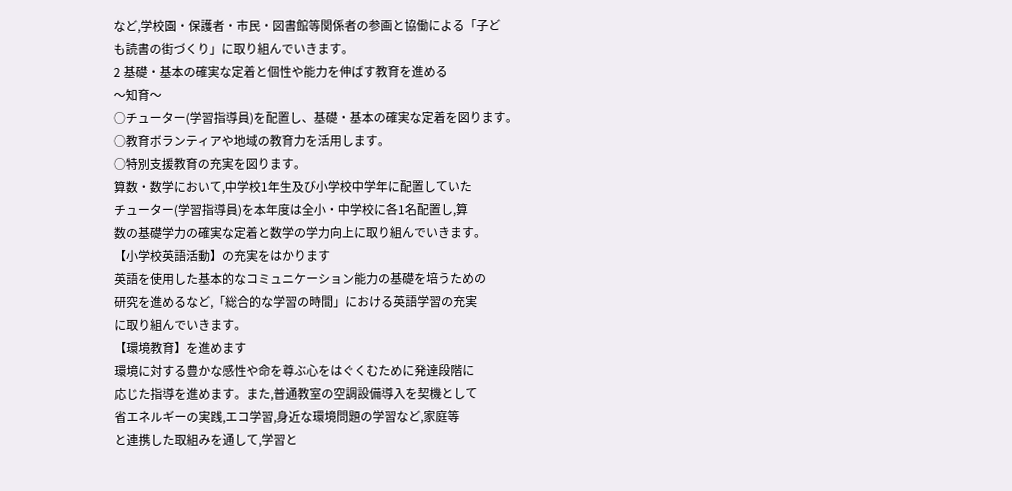など,学校園・保護者・市民・図書館等関係者の参画と協働による「子ど
も読書の街づくり」に取り組んでいきます。
2 基礎・基本の確実な定着と個性や能力を伸ばす教育を進める
〜知育〜
○チューター(学習指導員)を配置し、基礎・基本の確実な定着を図ります。
○教育ボランティアや地域の教育力を活用します。
○特別支援教育の充実を図ります。
算数・数学において,中学校1年生及び小学校中学年に配置していた
チューター(学習指導員)を本年度は全小・中学校に各1名配置し,算
数の基礎学力の確実な定着と数学の学力向上に取り組んでいきます。
【小学校英語活動】の充実をはかります
英語を使用した基本的なコミュニケーション能力の基礎を培うための
研究を進めるなど,「総合的な学習の時間」における英語学習の充実
に取り組んでいきます。
【環境教育】を進めます
環境に対する豊かな感性や命を尊ぶ心をはぐくむために発達段階に
応じた指導を進めます。また,普通教室の空調設備導入を契機として
省エネルギーの実践,エコ学習,身近な環境問題の学習など,家庭等
と連携した取組みを通して,学習と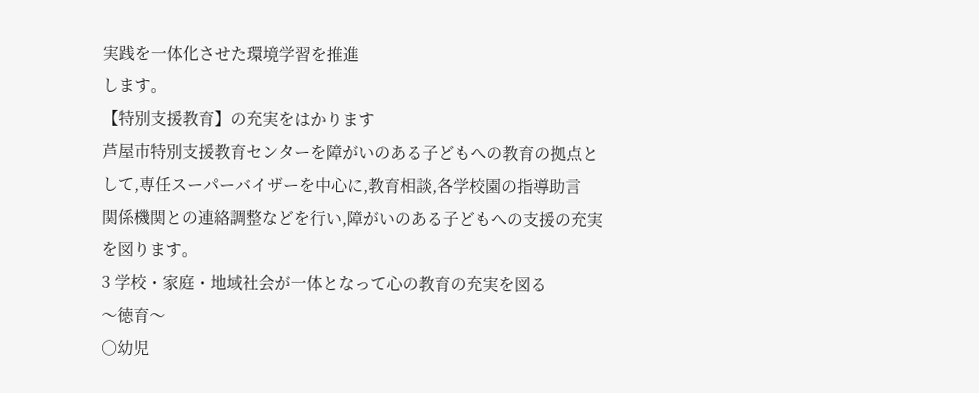実践を一体化させた環境学習を推進
します。
【特別支援教育】の充実をはかります
芦屋市特別支援教育センターを障がいのある子どもへの教育の拠点と
して,専任スーパーバイザーを中心に,教育相談,各学校園の指導助言
関係機関との連絡調整などを行い,障がいのある子どもへの支援の充実
を図ります。
3 学校・家庭・地域社会が一体となって心の教育の充実を図る
〜徳育〜
○幼児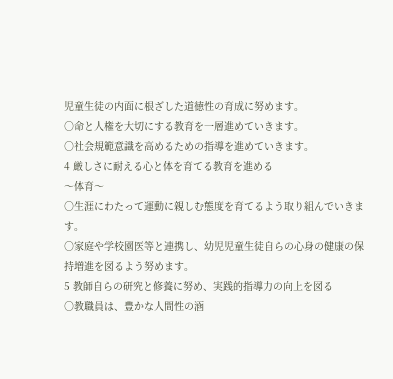児童生徒の内面に根ざした道徳性の育成に努めます。
○命と人権を大切にする教育を一層進めていきます。
○社会規範意識を高めるための指導を進めていきます。
4 厳しさに耐える心と体を育てる教育を進める
〜体育〜
○生涯にわたって運動に親しむ態度を育てるよう取り組んでいきます。
○家庭や学校園医等と連携し、幼児児童生徒自らの心身の健康の保持増進を図るよう努めます。
5 教師自らの研究と修養に努め、実践的指導力の向上を図る
○教職員は、豊かな人間性の涵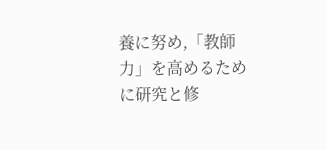養に努め,「教師力」を高めるために研究と修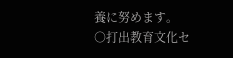養に努めます。
○打出教育文化セ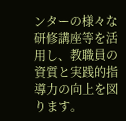ンターの様々な研修講座等を活用し、教職員の資質と実践的指導力の向上を図ります。